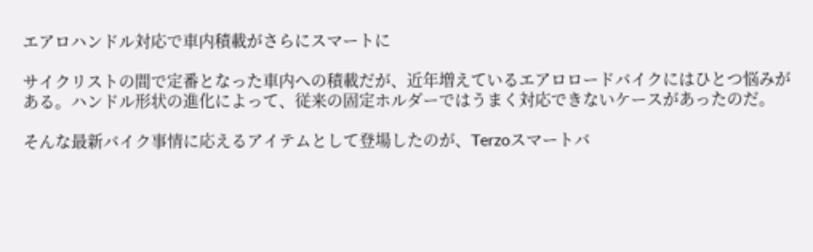エアロハンドル対応で車内積載がさらにスマートに

サイクリストの間で定番となった車内への積載だが、近年増えているエアロロードバイクにはひとつ悩みがある。ハンドル形状の進化によって、従来の固定ホルダーではうまく対応できないケースがあったのだ。

そんな最新バイク事情に応えるアイテムとして登場したのが、Terzoスマートバ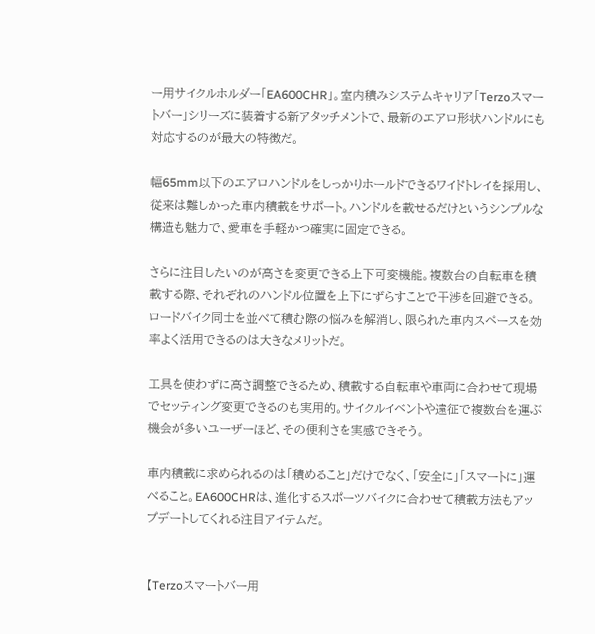ー用サイクルホルダー「EA600CHR」。室内積みシステムキャリア「Terzoスマートバー」シリーズに装着する新アタッチメントで、最新のエアロ形状ハンドルにも対応するのが最大の特徴だ。

幅65mm以下のエアロハンドルをしっかりホールドできるワイドトレイを採用し、従来は難しかった車内積載をサポート。ハンドルを載せるだけというシンプルな構造も魅力で、愛車を手軽かつ確実に固定できる。

さらに注目したいのが高さを変更できる上下可変機能。複数台の自転車を積載する際、それぞれのハンドル位置を上下にずらすことで干渉を回避できる。ロードバイク同士を並べて積む際の悩みを解消し、限られた車内スペースを効率よく活用できるのは大きなメリットだ。

工具を使わずに高さ調整できるため、積載する自転車や車両に合わせて現場でセッティング変更できるのも実用的。サイクルイベントや遠征で複数台を運ぶ機会が多いユーザーほど、その便利さを実感できそう。

車内積載に求められるのは「積めること」だけでなく、「安全に」「スマートに」運べること。EA600CHRは、進化するスポーツバイクに合わせて積載方法もアップデートしてくれる注目アイテムだ。


【Terzoスマートバー用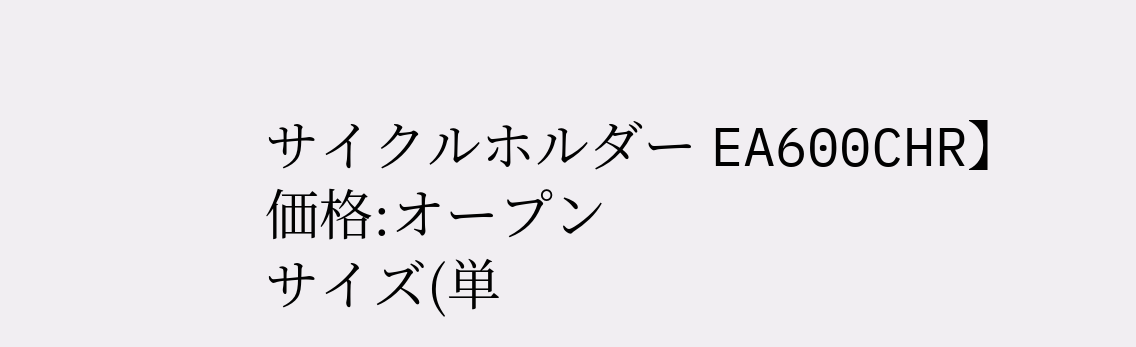サイクルホルダー EA600CHR】
価格:オープン
サイズ(単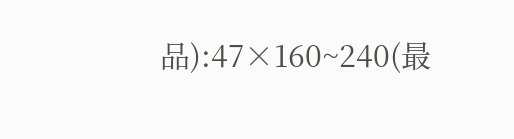品):47×160~240(最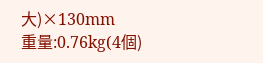大)×130mm
重量:0.76kg(4個)